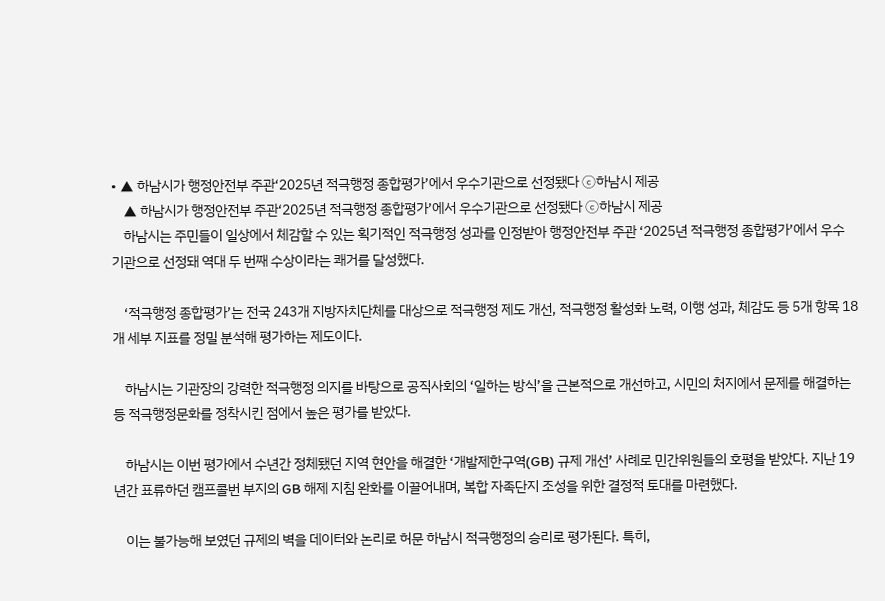• ▲ 하남시가 행정안전부 주관‘2025년 적극행정 종합평가’에서 우수기관으로 선정됐다 ⓒ하남시 제공
    ▲ 하남시가 행정안전부 주관‘2025년 적극행정 종합평가’에서 우수기관으로 선정됐다 ⓒ하남시 제공
    하남시는 주민들이 일상에서 체감할 수 있는 획기적인 적극행정 성과를 인정받아 행정안전부 주관 ‘2025년 적극행정 종합평가’에서 우수 기관으로 선정돼 역대 두 번째 수상이라는 쾌거를 달성했다.

    ‘적극행정 종합평가’는 전국 243개 지방자치단체를 대상으로 적극행정 제도 개선, 적극행정 활성화 노력, 이행 성과, 체감도 등 5개 항목 18개 세부 지표를 정밀 분석해 평가하는 제도이다.

    하남시는 기관장의 강력한 적극행정 의지를 바탕으로 공직사회의 ‘일하는 방식’을 근본적으로 개선하고, 시민의 처지에서 문제를 해결하는 등 적극행정문화를 정착시킨 점에서 높은 평가를 받았다.

    하남시는 이번 평가에서 수년간 정체됐던 지역 현안을 해결한 ‘개발제한구역(GB) 규제 개선’ 사례로 민간위원들의 호평을 받았다. 지난 19년간 표류하던 캠프콜번 부지의 GB 해제 지침 완화를 이끌어내며, 복합 자족단지 조성을 위한 결정적 토대를 마련했다.

    이는 불가능해 보였던 규제의 벽을 데이터와 논리로 허문 하남시 적극행정의 승리로 평가된다. 특히,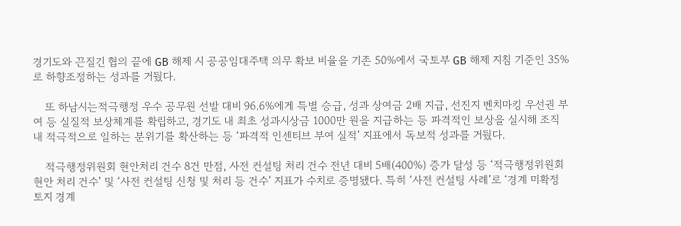경기도와 끈질긴 협의 끝에 GB 해제 시 공공임대주택 의무 확보 비율을 기존 50%에서 국토부 GB 해제 지침 기준인 35%로 하향조정하는 성과를 거뒀다.

    또 하남시는적극행정 우수 공무원 선발 대비 96.6%에게 특별 승급, 성과 상여금 2배 지급, 선진지 벤치마킹 우선권 부여 등 실질적 보상체계를 확립하고, 경기도 내 최초 성과시상금 1000만 원을 지급하는 등 파격적인 보상을 실시해 조직 내 적극적으로 일하는 분위기를 확산하는 등 ‘파격적 인센티브 부여 실적’ 지표에서 독보적 성과를 거뒀다.

    적극행정위원회 현안처리 건수 8건 만점, 사전 컨설팅 처리 건수 전년 대비 5배(400%) 증가 달성 등 ‘적극행정위원회 현안 처리 건수’ 및 ‘사전 컨설팅 신청 및 처리 등 건수’ 지표가 수치로 증명됐다. 특히 ‘사전 컨설팅 사례’로 ‘경계 미확정 토지 경계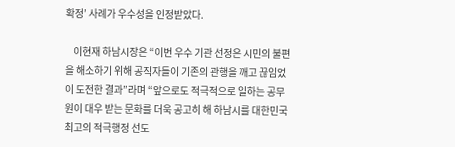확정’ 사례가 우수성을 인정받았다.

    이현재 하남시장은 “이번 우수 기관 선정은 시민의 불편을 해소하기 위해 공직자들이 기존의 관행을 깨고 끊임었이 도전한 결과”라며 “앞으로도 적극적으로 일하는 공무원이 대우 받는 문화를 더욱 공고히 해 하남시를 대한민국 최고의 적극행정 선도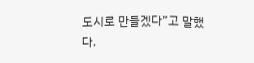도시로 만들겠다”고 말했다.